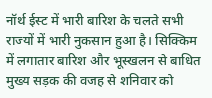नॉर्थ ईस्ट में भारी बारिश के चलते सभी राज्यों में भारी नुकसान हुआ है। सिक्किम में लगातार बारिश और भूस्खलन से बाधित मुख्य सड़क की वजह से शनिवार को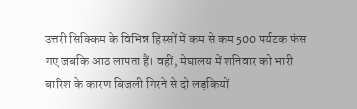उत्तरी सिक्किम के विभिन्न हिस्सों में कम से कम 500 पर्यटक फंस गए जबकि आठ लापता हैं। वहीं, मेघालय में शनिवार को भारी बारिश के कारण बिजली गिरने से दो लड़कियों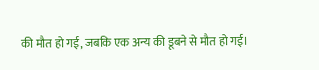की मौत हो गई, जबकि एक अन्य की डूबने से मौत हो गई।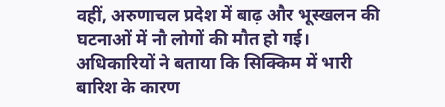वहीं, अरुणाचल प्रदेश में बाढ़ और भूस्खलन की घटनाओं में नौ लोगों की मौत हो गई।
अधिकारियों ने बताया कि सिक्किम में भारी बारिश के कारण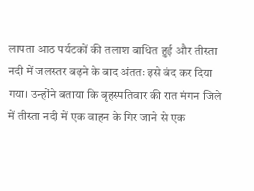लापता आठ पर्यटकों की तलाश बाधित हुई और तीस्ता नदी में जलस्तर बढ़ने के बाद अंततः इसे बंद कर दिया गया। उन्होंने बताया कि बृहस्पतिवार की रात मंगन जिले में तीस्ता नदी में एक वाहन के गिर जाने से एक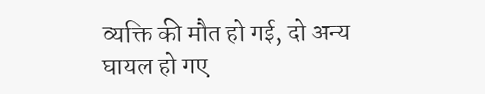व्यक्ति की मौत हो गई, दो अन्य घायल हो गए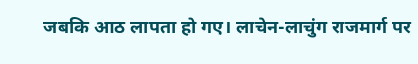जबकि आठ लापता हो गए। लाचेन-लाचुंग राजमार्ग पर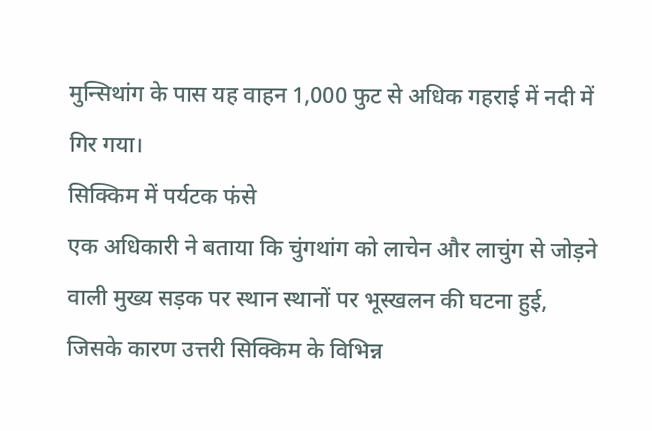मुन्सिथांग के पास यह वाहन 1,000 फुट से अधिक गहराई में नदी में गिर गया।
सिक्किम में पर्यटक फंसे
एक अधिकारी ने बताया कि चुंगथांग को लाचेन और लाचुंग से जोड़ने वाली मुख्य सड़क पर स्थान स्थानों पर भूस्खलन की घटना हुई, जिसके कारण उत्तरी सिक्किम के विभिन्न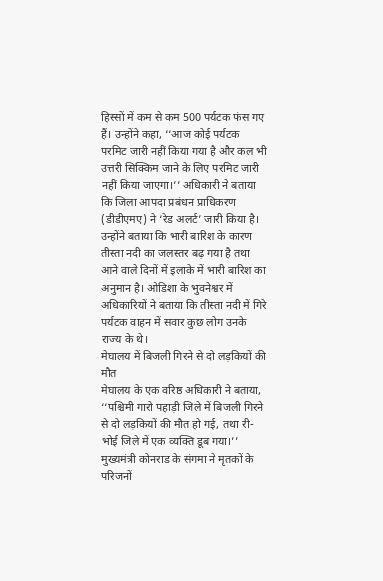हिस्सों में कम से कम 500 पर्यटक फंस गए हैं। उन्होंने कहा, ‘‘आज कोई पर्यटक परमिट जारी नहीं किया गया है और कल भी उत्तरी सिक्किम जाने के लिए परमिट जारी नहीं किया जाएगा।’’ अधिकारी ने बताया कि जिला आपदा प्रबंधन प्राधिकरण (डीडीएमए) ने ‘रेड अलर्ट’ जारी किया है। उन्होंने बताया कि भारी बारिश के कारण तीस्ता नदी का जलस्तर बढ़ गया है तथा आने वाले दिनों में इलाके में भारी बारिश का अनुमान है। ओडिशा के भुवनेश्वर में अधिकारियों ने बताया कि तीस्ता नदी में गिरे पर्यटक वाहन में सवार कुछ लोग उनके राज्य के थे।
मेघालय में बिजली गिरने से दो लड़कियों की मौत
मेघालय के एक वरिष्ठ अधिकारी ने बताया, ‘‘पश्चिमी गारो पहाड़ी जिले में बिजली गिरने से दो लड़कियों की मौत हो गई, तथा री-भोई जिले में एक व्यक्ति डूब गया।’’ मुख्यमंत्री कोनराड के संगमा ने मृतकों के परिजनों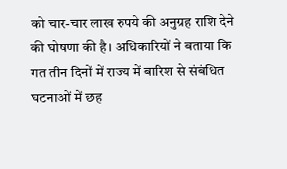को चार-चार लाख रुपये की अनुग्रह राशि देने की घोषणा की है। अधिकारियों ने बताया कि गत तीन दिनों में राज्य में बारिश से संबंधित घटनाओं में छह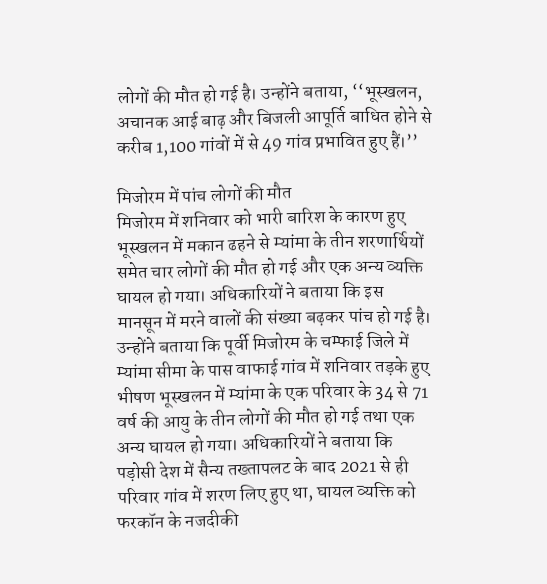लोगों की मौत हो गई है। उन्होंने बताया, ‘‘भूस्खलन, अचानक आई बाढ़ और बिजली आपूर्ति बाधित होने से करीब 1,100 गांवों में से 49 गांव प्रभावित हुए हैं।’’

मिजोरम में पांच लोगों की मौत
मिजोरम में शनिवार को भारी बारिश के कारण हुए भूस्खलन में मकान ढहने से म्यांमा के तीन शरणार्थियों समेत चार लोगों की मौत हो गई और एक अन्य व्यक्ति घायल हो गया। अधिकारियों ने बताया कि इस मानसून में मरने वालों की संख्या बढ़कर पांच हो गई है। उन्होंने बताया कि पूर्वी मिजोरम के चम्फाई जिले में म्यांमा सीमा के पास वाफाई गांव में शनिवार तड़के हुए भीषण भूस्खलन में म्यांमा के एक परिवार के 34 से 71 वर्ष की आयु के तीन लोगों की मौत हो गई तथा एक अन्य घायल हो गया। अधिकारियों ने बताया कि पड़ोसी देश में सैन्य तख्तापलट के बाद 2021 से ही परिवार गांव में शरण लिए हुए था, घायल व्यक्ति को फरकॉन के नजदीकी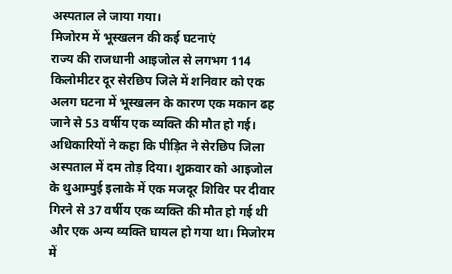अस्पताल ले जाया गया।
मिजोरम में भूस्खलन की कई घटनाएं
राज्य की राजधानी आइजोल से लगभग 114 किलोमीटर दूर सेरछिप जिले में शनिवार को एक अलग घटना में भूस्खलन के कारण एक मकान ढह जाने से 53 वर्षीय एक व्यक्ति की मौत हो गई। अधिकारियों ने कहा कि पीड़ित ने सेरछिप जिला अस्पताल में दम तोड़ दिया। शुक्रवार को आइजोल के थुआम्पुई इलाके में एक मजदूर शिविर पर दीवार गिरने से 37 वर्षीय एक व्यक्ति की मौत हो गई थी और एक अन्य व्यक्ति घायल हो गया था। मिजोरम में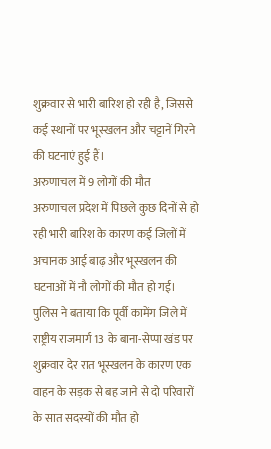शुक्रवार से भारी बारिश हो रही है, जिससे कई स्थानों पर भूस्खलन और चट्टानें गिरने की घटनाएं हुई हैं।
अरुणाचल में 9 लोगों की मौत
अरुणाचल प्रदेश में पिछले कुछ दिनों से हो रही भारी बारिश के कारण कई जिलों में अचानक आई बाढ़ और भूस्खलन की घटनाओं में नौ लोगों की मौत हो गई। पुलिस ने बताया कि पूर्वी कामेंग जिले में राष्ट्रीय राजमार्ग 13 के बाना-सेप्पा खंड पर शुक्रवार देर रात भूस्खलन के कारण एक वाहन के सड़क से बह जाने से दो परिवारों के सात सदस्यों की मौत हो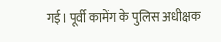गई। पूर्वी कामेंग के पुलिस अधीक्षक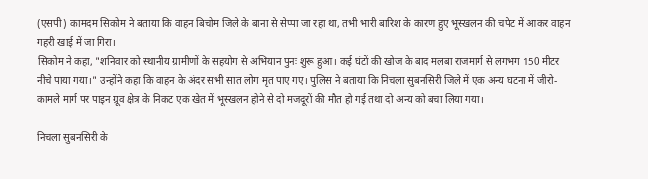(एसपी) कामदम सिकोम ने बताया कि वाहन बिचोम जिले के बाना से सेप्पा जा रहा था, तभी भारी बारिश के कारण हुए भूस्खलन की चपेट में आकर वाहन गहरी खाई में जा गिरा।
सिकोम ने कहा, "शनिवार को स्थानीय ग्रामीणों के सहयोग से अभियान पुनः शुरू हुआ। कई घंटों की खोज के बाद मलबा राजमार्ग से लगभग 150 मीटर नीचे पाया गया।" उन्होंने कहा कि वाहन के अंदर सभी सात लोग मृत पाए गए। पुलिस ने बताया कि निचला सुबनसिरी जिले में एक अन्य घटना में जीरो-कामले मार्ग पर पाइन ग्रूव क्षेत्र के निकट एक खेत में भूस्खलन होने से दो मजदूरों की मौत हो गई तथा दो अन्य को बचा लिया गया।

निचला सुबनसिरी के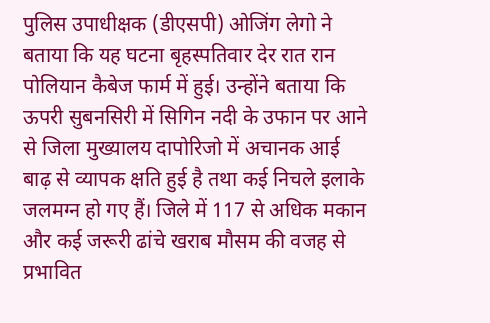पुलिस उपाधीक्षक (डीएसपी) ओजिंग लेगो ने बताया कि यह घटना बृहस्पतिवार देर रात रान पोलियान कैबेज फार्म में हुई। उन्होंने बताया कि ऊपरी सुबनसिरी में सिगिन नदी के उफान पर आने से जिला मुख्यालय दापोरिजो में अचानक आई बाढ़ से व्यापक क्षति हुई है तथा कई निचले इलाके जलमग्न हो गए हैं। जिले में 117 से अधिक मकान और कई जरूरी ढांचे खराब मौसम की वजह से प्रभावित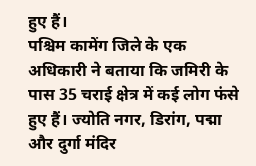हुए हैं।
पश्चिम कामेंग जिले के एक अधिकारी ने बताया कि जमिरी के पास 35 चराई क्षेत्र में कई लोग फंसे हुए हैं। ज्योति नगर, डिरांग, पद्मा और दुर्गा मंदिर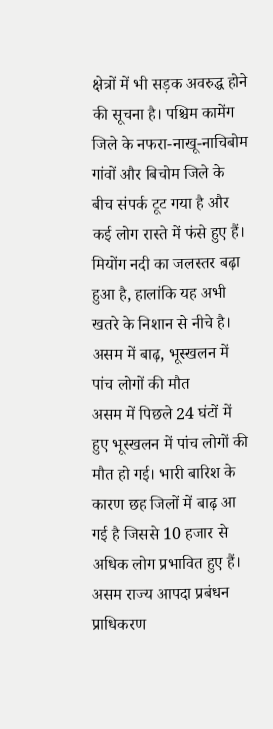क्षेत्रों में भी सड़क अवरुद्ध होने की सूचना है। पश्चिम कामेंग जिले के नफरा-नाखू-नाचिबोम गांवों और बिचोम जिले के बीच संपर्क टूट गया है और कई लोग रास्ते में फंसे हुए हैं। मियोंग नदी का जलस्तर बढ़ा हुआ है, हालांकि यह अभी खतरे के निशान से नीचे है।
असम में बाढ़, भूस्खलन में पांच लोगों की मौत
असम में पिछले 24 घंटों में हुए भूस्खलन में पांच लोगों की मौत हो गई। भारी बारिश के कारण छह जिलों में बाढ़ आ गई है जिससे 10 हजार से अधिक लोग प्रभावित हुए हैं। असम राज्य आपदा प्रबंधन प्राधिकरण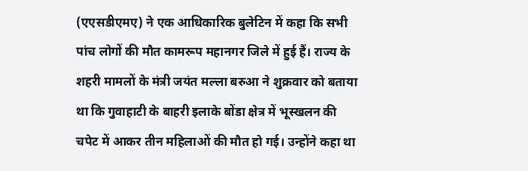(एएसडीएमए) ने एक आधिकारिक बुलेटिन में कहा कि सभी पांच लोगों की मौत कामरूप महानगर जिले में हुई हैं। राज्य के शहरी मामलों के मंत्री जयंत मल्ला बरुआ ने शुक्रवार को बताया था कि गुवाहाटी के बाहरी इलाके बोंडा क्षेत्र में भूस्खलन की चपेट में आकर तीन महिलाओं की मौत हो गई। उन्होंने कहा था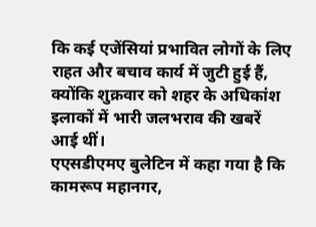कि कई एजेंसियां प्रभावित लोगों के लिए राहत और बचाव कार्य में जुटी हुई हैं, क्योंकि शुक्रवार को शहर के अधिकांश इलाकों में भारी जलभराव की खबरें आई थीं।
एएसडीएमए बुलेटिन में कहा गया है कि कामरूप महानगर,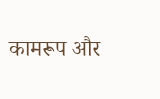कामरूप और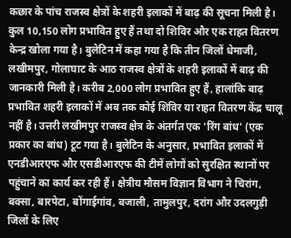कछार के पांच राजस्व क्षेत्रों के शहरी इलाकों में बाढ़ की सूचना मिली है। कुल 10,150 लोग प्रभावित हुए हैं तथा दो शिविर और एक राहत वितरण केन्द्र खोला गया है। बुलेटिन में कहा गया है कि तीन जिलों धेमाजी, लखीमपुर, गोलाघाट के आठ राजस्व क्षेत्रों के शहरी इलाकों में बाढ़ की जानकारी मिली है। करीब 2,000 लोग प्रभावित हुए हैं, हालांकि बाढ़ प्रभावित शहरी इलाकों में अब तक कोई शिविर या राहत वितरण केंद्र चालू नहीं है। उत्तरी लखीमपुर राजस्व क्षेत्र के अंतर्गत एक 'रिंग बांध' (एक प्रकार का बांध) टूट गया है। बुलेटिन के अनुसार, प्रभावित इलाकों में एनडीआरएफ और एसडीआरएफ की टीमें लोगों को सुरक्षित स्थानों पर पहुंचाने का कार्य कर रही हैं। क्षेत्रीय मौसम विज्ञान विभाग ने चिरांग, बक्सा, बारपेटा, बोंगाईगांव, बजाली, तामुलपुर, दरांग और उदलगुड़ी जिलों के लिए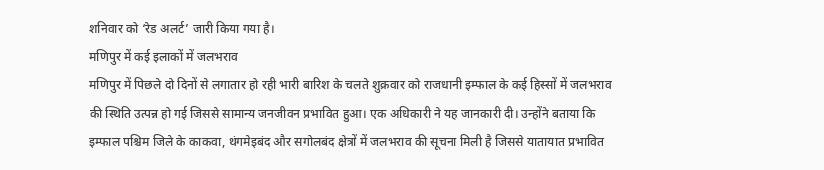शनिवार को ‘रेड अलर्ट’ जारी किया गया है।
मणिपुर में कई इलाकों में जलभराव
मणिपुर में पिछले दो दिनों से लगातार हो रही भारी बारिश के चलते शुक्रवार को राजधानी इम्फाल के कई हिस्सों में जलभराव की स्थिति उत्पन्न हो गई जिससे सामान्य जनजीवन प्रभावित हुआ। एक अधिकारी ने यह जानकारी दी। उन्होंने बताया कि इम्फाल पश्चिम जिले के काकवा, थंगमेइबंद और सगोलबंद क्षेत्रों में जलभराव की सूचना मिली है जिससे यातायात प्रभावित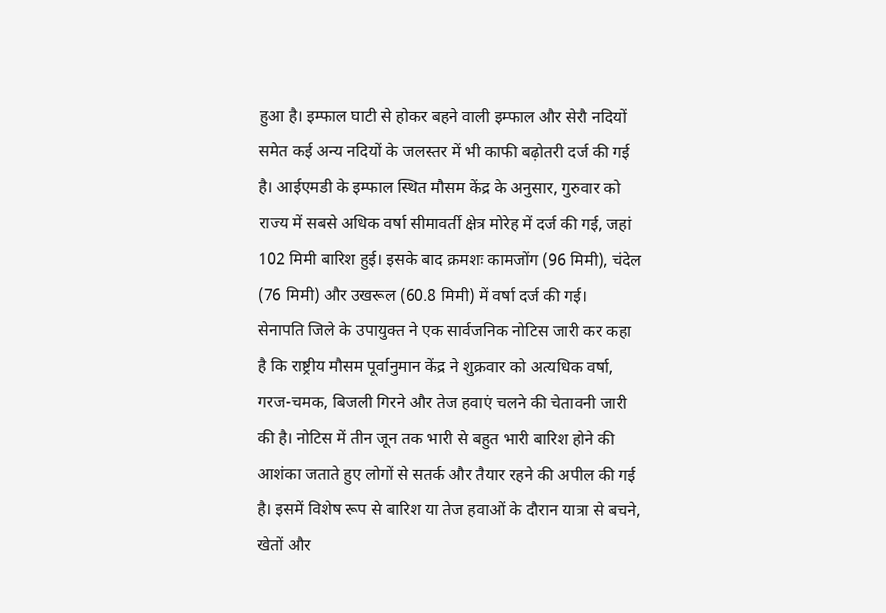हुआ है। इम्फाल घाटी से होकर बहने वाली इम्फाल और सेरौ नदियों समेत कई अन्य नदियों के जलस्तर में भी काफी बढ़ोतरी दर्ज की गई है। आईएमडी के इम्फाल स्थित मौसम केंद्र के अनुसार, गुरुवार को राज्य में सबसे अधिक वर्षा सीमावर्ती क्षेत्र मोरेह में दर्ज की गई, जहां 102 मिमी बारिश हुई। इसके बाद क्रमशः कामजोंग (96 मिमी), चंदेल (76 मिमी) और उखरूल (60.8 मिमी) में वर्षा दर्ज की गई।
सेनापति जिले के उपायुक्त ने एक सार्वजनिक नोटिस जारी कर कहा है कि राष्ट्रीय मौसम पूर्वानुमान केंद्र ने शुक्रवार को अत्यधिक वर्षा, गरज-चमक, बिजली गिरने और तेज हवाएं चलने की चेतावनी जारी की है। नोटिस में तीन जून तक भारी से बहुत भारी बारिश होने की आशंका जताते हुए लोगों से सतर्क और तैयार रहने की अपील की गई है। इसमें विशेष रूप से बारिश या तेज हवाओं के दौरान यात्रा से बचने, खेतों और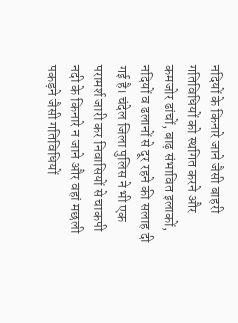नदियों के किनारे जाने जैसी बाहरी गतिविधियों को स्थगित करने और कमजोर ढांचों, बाढ़ संभावित इलाकों, नदियों व ढलानों से दूर रहने की सलाह दी गई है। चंदेल जिला पुलिस ने भी एक परामर्श जारी कर निवासियों से चाकपी नदी के किनारे न जाने और वहां मछली पकड़ने जैसी गतिविधियों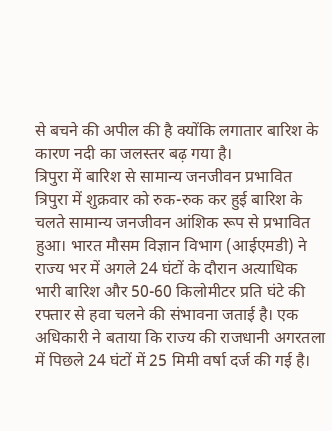से बचने की अपील की है क्योंकि लगातार बारिश के कारण नदी का जलस्तर बढ़ गया है।
त्रिपुरा में बारिश से सामान्य जनजीवन प्रभावित
त्रिपुरा में शुक्रवार को रुक-रुक कर हुई बारिश के चलते सामान्य जनजीवन आंशिक रूप से प्रभावित हुआ। भारत मौसम विज्ञान विभाग (आईएमडी) ने राज्य भर में अगले 24 घंटों के दौरान अत्याधिक भारी बारिश और 50-60 किलोमीटर प्रति घंटे की रफ्तार से हवा चलने की संभावना जताई है। एक अधिकारी ने बताया कि राज्य की राजधानी अगरतला में पिछले 24 घंटों में 25 मिमी वर्षा दर्ज की गई है।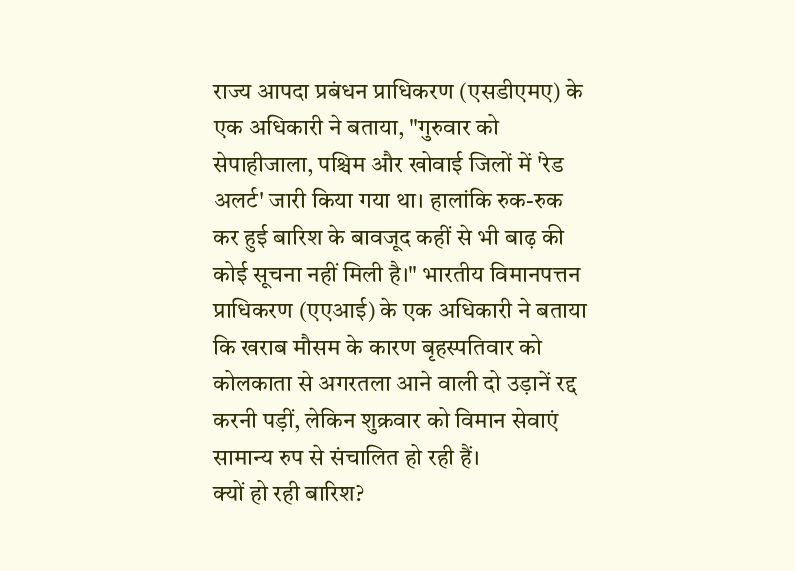राज्य आपदा प्रबंधन प्राधिकरण (एसडीएमए) के एक अधिकारी ने बताया, "गुरुवार को सेपाहीजाला, पश्चिम और खोवाई जिलों में 'रेड अलर्ट' जारी किया गया था। हालांकि रुक-रुक कर हुई बारिश के बावजूद कहीं से भी बाढ़ की कोई सूचना नहीं मिली है।" भारतीय विमानपत्तन प्राधिकरण (एएआई) के एक अधिकारी ने बताया कि खराब मौसम के कारण बृहस्पतिवार को कोलकाता से अगरतला आने वाली दो उड़ानें रद्द करनी पड़ीं, लेकिन शुक्रवार को विमान सेवाएं सामान्य रुप से संचालित हो रही हैं।
क्यों हो रही बारिश?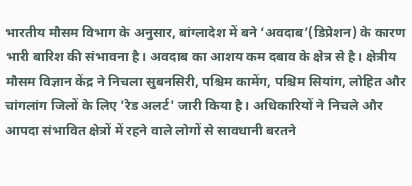भारतीय मौसम विभाग के अनुसार, बांग्लादेश में बने ‘अवदाब’(डिप्रेशन) के कारण भारी बारिश की संभावना है। अवदाब का आशय कम दबाव के क्षेत्र से है। क्षेत्रीय मौसम विज्ञान केंद्र ने निचला सुबनसिरी, पश्चिम कामेंग, पश्चिम सियांग, लोहित और चांगलांग जिलों के लिए 'रेड अलर्ट' जारी किया है। अधिकारियों ने निचले और आपदा संभावित क्षेत्रों में रहने वाले लोगों से सावधानी बरतने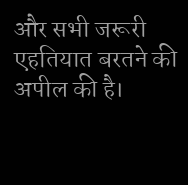और सभी जरूरी एहतियात बरतने की अपील की है।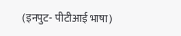(इनपुट- पीटीआई भाषा)